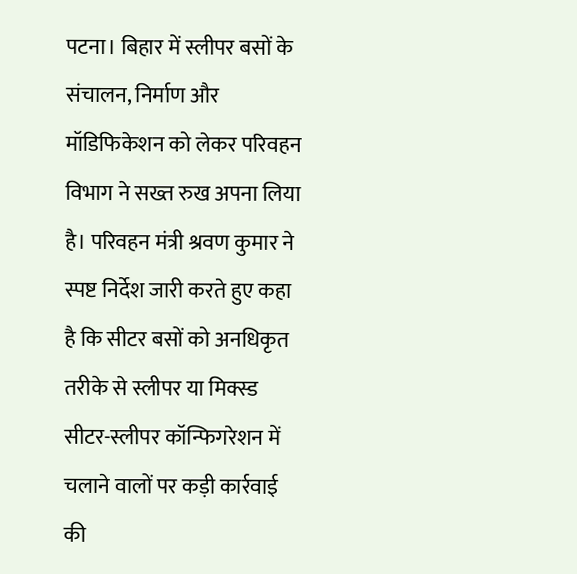पटना। बिहार में स्लीपर बसों के संचालन, निर्माण और मॉडिफिकेशन को लेकर परिवहन विभाग ने सख्त रुख अपना लिया है। परिवहन मंत्री श्रवण कुमार ने स्पष्ट निर्देश जारी करते हुए कहा है कि सीटर बसों को अनधिकृत तरीके से स्लीपर या मिक्स्ड सीटर-स्लीपर कॉन्फिगरेशन में चलाने वालों पर कड़ी कार्रवाई की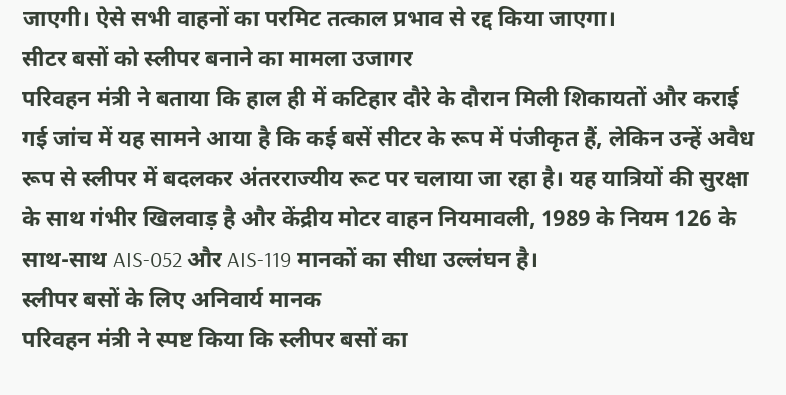जाएगी। ऐसे सभी वाहनों का परमिट तत्काल प्रभाव से रद्द किया जाएगा।
सीटर बसों को स्लीपर बनाने का मामला उजागर
परिवहन मंत्री ने बताया कि हाल ही में कटिहार दौरे के दौरान मिली शिकायतों और कराई गई जांच में यह सामने आया है कि कई बसें सीटर के रूप में पंजीकृत हैं, लेकिन उन्हें अवैध रूप से स्लीपर में बदलकर अंतरराज्यीय रूट पर चलाया जा रहा है। यह यात्रियों की सुरक्षा के साथ गंभीर खिलवाड़ है और केंद्रीय मोटर वाहन नियमावली, 1989 के नियम 126 के साथ-साथ AIS-052 और AIS-119 मानकों का सीधा उल्लंघन है।
स्लीपर बसों के लिए अनिवार्य मानक
परिवहन मंत्री ने स्पष्ट किया कि स्लीपर बसों का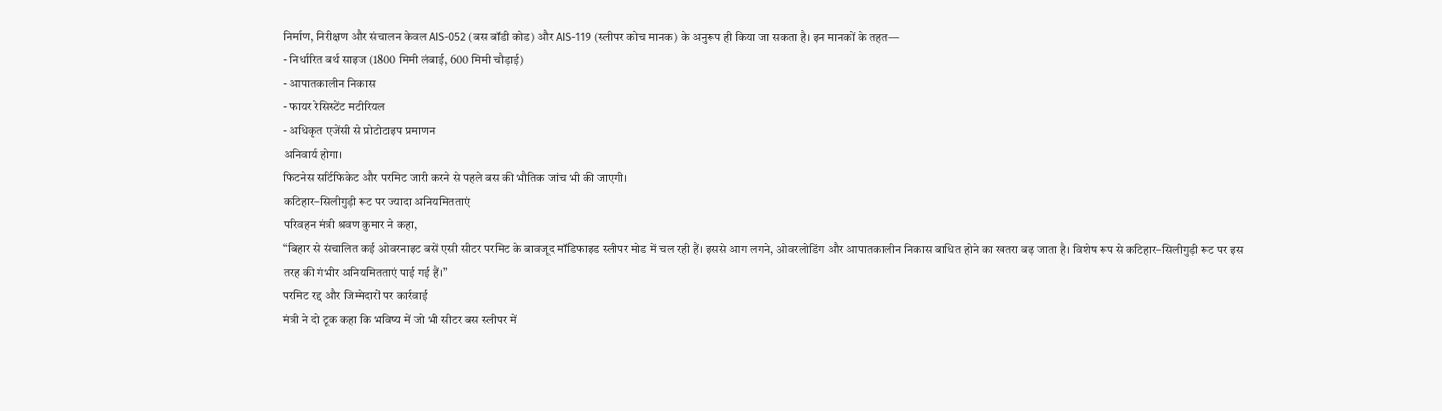निर्माण, निरीक्षण और संचालन केवल AIS-052 (बस बॉडी कोड) और AIS-119 (स्लीपर कोच मानक) के अनुरूप ही किया जा सकता है। इन मानकों के तहत—
- निर्धारित बर्थ साइज (1800 मिमी लंबाई, 600 मिमी चौड़ाई)
- आपातकालीन निकास
- फायर रेसिस्टेंट मटीरियल
- अधिकृत एजेंसी से प्रोटोटाइप प्रमाणन
अनिवार्य होगा।
फिटनेस सर्टिफिकेट और परमिट जारी करने से पहले बस की भौतिक जांच भी की जाएगी।
कटिहार–सिलीगुड़ी रूट पर ज्यादा अनियमितताएं
परिवहन मंत्री श्रवण कुमार ने कहा,
“बिहार से संचालित कई ओवरनाइट बसें एसी सीटर परमिट के बावजूद मॉडिफाइड स्लीपर मोड में चल रही हैं। इससे आग लगने, ओवरलोडिंग और आपातकालीन निकास बाधित होने का खतरा बढ़ जाता है। विशेष रूप से कटिहार–सिलीगुड़ी रूट पर इस तरह की गंभीर अनियमितताएं पाई गई हैं।”
परमिट रद्द और जिम्मेदारों पर कार्रवाई
मंत्री ने दो टूक कहा कि भविष्य में जो भी सीटर बस स्लीपर में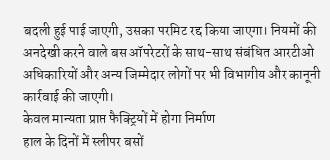बदली हुई पाई जाएगी, उसका परमिट रद्द किया जाएगा। नियमों की अनदेखी करने वाले बस ऑपरेटरों के साथ-साथ संबंधित आरटीओ अधिकारियों और अन्य जिम्मेदार लोगों पर भी विभागीय और कानूनी कार्रवाई की जाएगी।
केवल मान्यता प्राप्त फैक्ट्रियों में होगा निर्माण
हाल के दिनों में स्लीपर बसों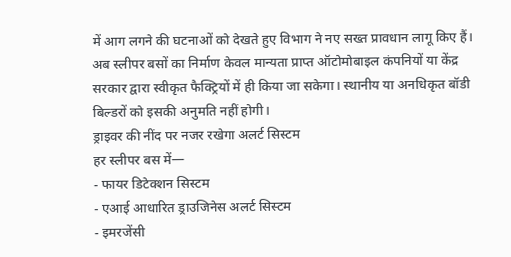में आग लगने की घटनाओं को देखते हुए विभाग ने नए सख्त प्रावधान लागू किए हैं। अब स्लीपर बसों का निर्माण केवल मान्यता प्राप्त ऑटोमोबाइल कंपनियों या केंद्र सरकार द्वारा स्वीकृत फैक्ट्रियों में ही किया जा सकेगा। स्थानीय या अनधिकृत बॉडी बिल्डरों को इसकी अनुमति नहीं होगी।
ड्राइवर की नींद पर नजर रखेगा अलर्ट सिस्टम
हर स्लीपर बस में—
- फायर डिटेक्शन सिस्टम
- एआई आधारित ड्राउजिनेस अलर्ट सिस्टम
- इमरजेंसी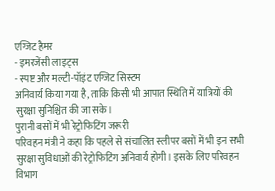एग्जिट हैमर
- इमरजेंसी लाइट्स
- स्पष्ट और मल्टी-पॉइंट एग्जिट सिस्टम
अनिवार्य किया गया है, ताकि किसी भी आपात स्थिति में यात्रियों की सुरक्षा सुनिश्चित की जा सके।
पुरानी बसों में भी रेट्रोफिटिंग जरूरी
परिवहन मंत्री ने कहा कि पहले से संचालित स्लीपर बसों में भी इन सभी सुरक्षा सुविधाओं की रेट्रोफिटिंग अनिवार्य होगी। इसके लिए परिवहन विभाग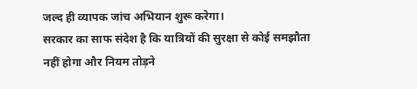जल्द ही व्यापक जांच अभियान शुरू करेगा।
सरकार का साफ संदेश है कि यात्रियों की सुरक्षा से कोई समझौता नहीं होगा और नियम तोड़ने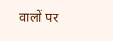वालों पर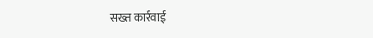सख्त कार्रवाई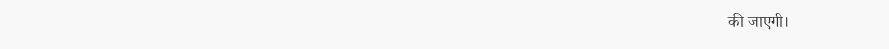की जाएगी।